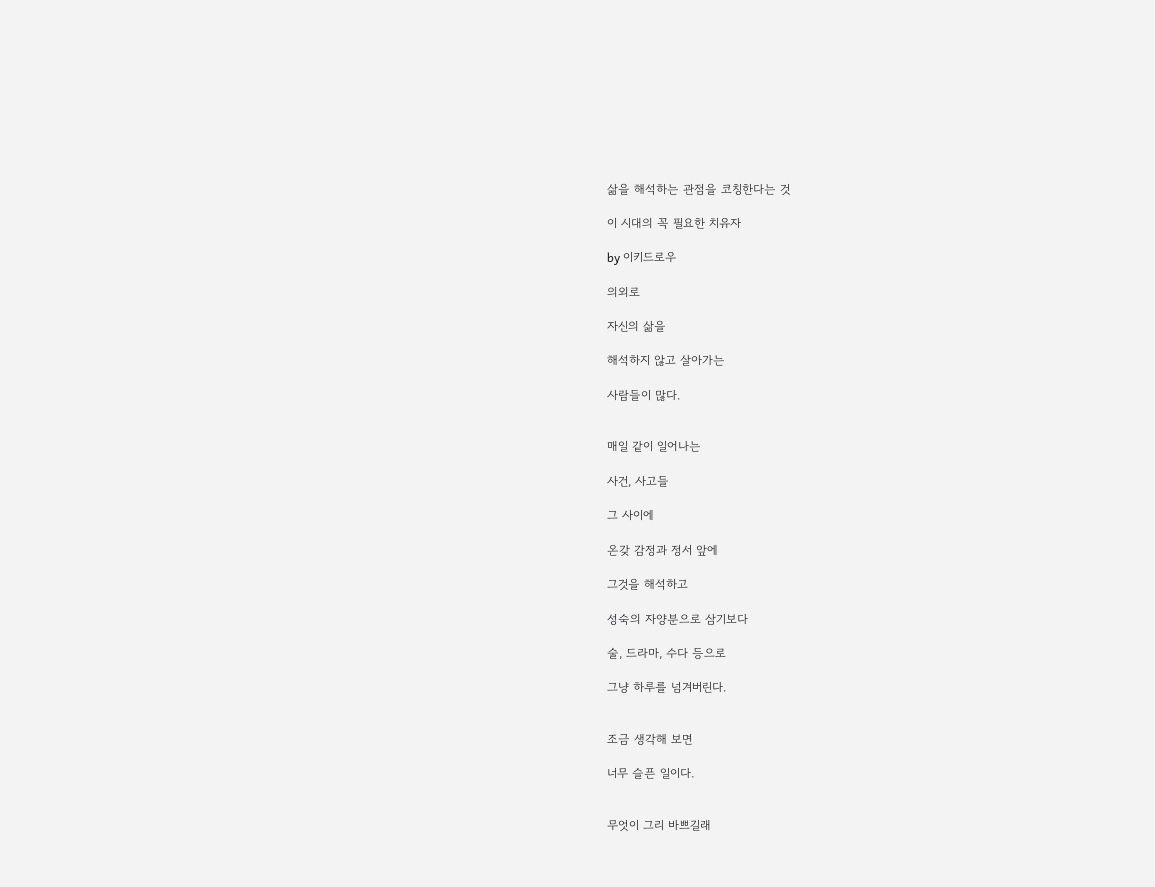삶을 해석하는 관점을 코칭한다는 것

이 시대의 꼭 필요한 치유자

by 이키드로우

의외로

자신의 삶을

해석하지 않고 살아가는

사람들이 많다.


매일 같이 일어나는

사건, 사고들

그 사이에

온갖 감정과 정서 앞에

그것을 해석하고

성숙의 자양분으로 삼기보다

술, 드라마, 수다 등으로

그냥 하루를 넘겨버린다.


조금 생각해 보면

너무 슬픈 일이다.


무엇이 그리 바쁘길래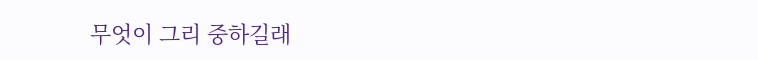무엇이 그리 중하길래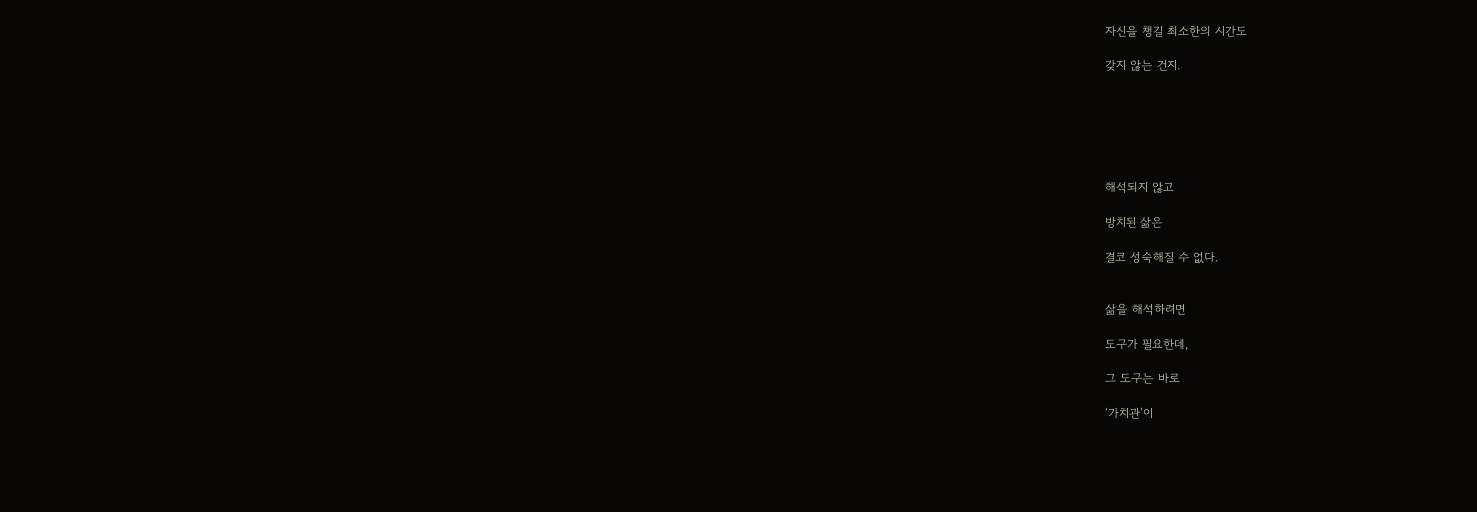자신을 챙길 최소한의 시간도

갖지 않는 건지.






해석되지 않고

방치된 삶은

결코 성숙해질 수 없다.


삶을 해석하려면

도구가 필요한데,

그 도구는 바로

‘가치관’이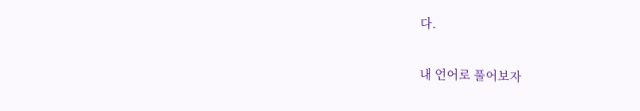다.


내 언어로 풀어보자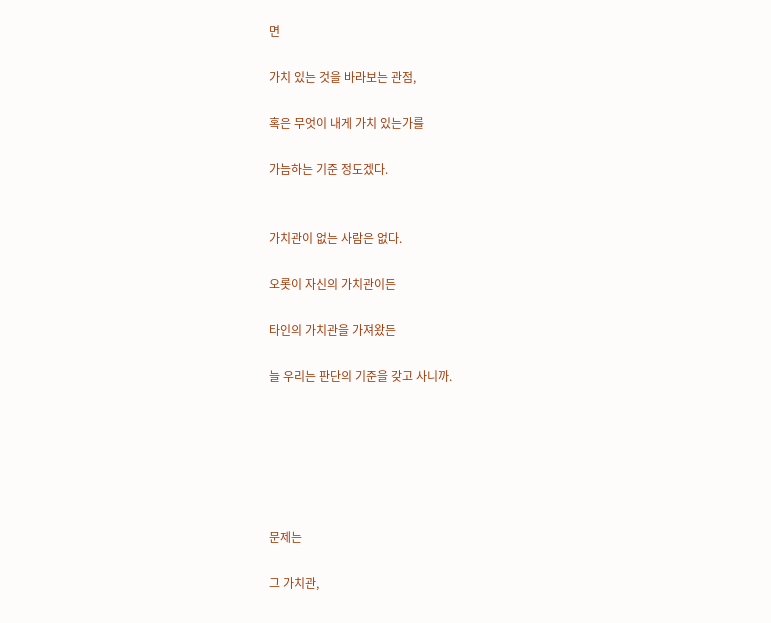면

가치 있는 것을 바라보는 관점,

혹은 무엇이 내게 가치 있는가를

가늠하는 기준 정도겠다.


가치관이 없는 사람은 없다.

오롯이 자신의 가치관이든

타인의 가치관을 가져왔든

늘 우리는 판단의 기준을 갖고 사니까.






문제는

그 가치관,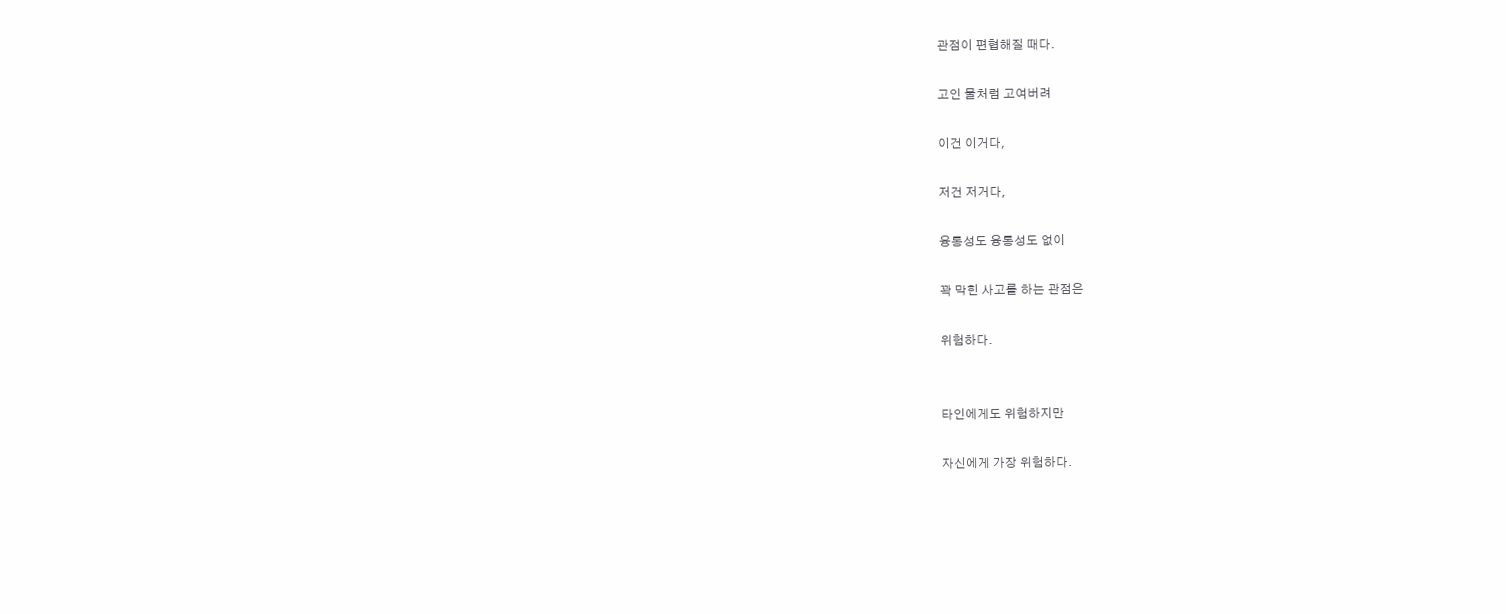관점이 편협해질 때다.

고인 물처럼 고여버려

이건 이거다,

저건 저거다,

융통성도 융통성도 없이

꽉 막힌 사고를 하는 관점은

위험하다.


타인에게도 위험하지만

자신에게 가장 위험하다.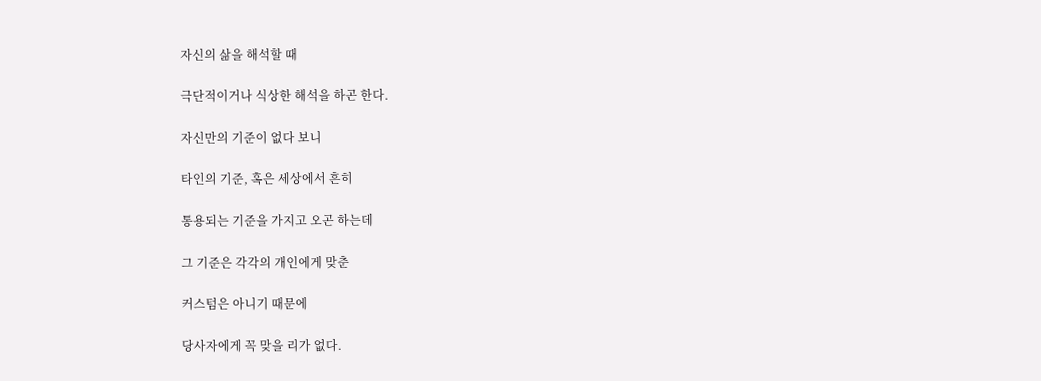자신의 삶을 해석할 때

극단적이거나 식상한 해석을 하곤 한다.

자신만의 기준이 없다 보니

타인의 기준, 혹은 세상에서 흔히

통용되는 기준을 가지고 오곤 하는데

그 기준은 각각의 개인에게 맞춘

커스텀은 아니기 때문에

당사자에게 꼭 맞을 리가 없다.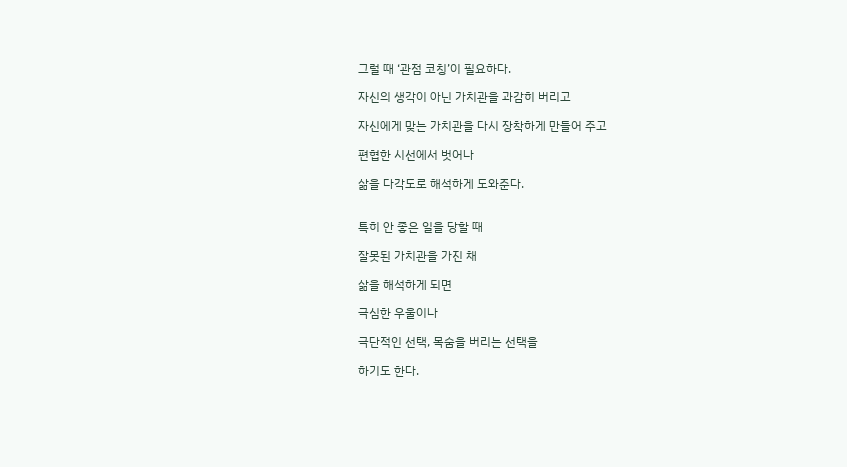그럴 때 ‘관점 코칭’이 필요하다.

자신의 생각이 아닌 가치관을 과감히 버리고

자신에게 맞는 가치관을 다시 장착하게 만들어 주고

편협한 시선에서 벗어나

삶을 다각도로 해석하게 도와준다.


특히 안 좋은 일을 당할 때

잘못된 가치관을 가진 채

삶을 해석하게 되면

극심한 우울이나

극단적인 선택, 목숨을 버리는 선택을

하기도 한다.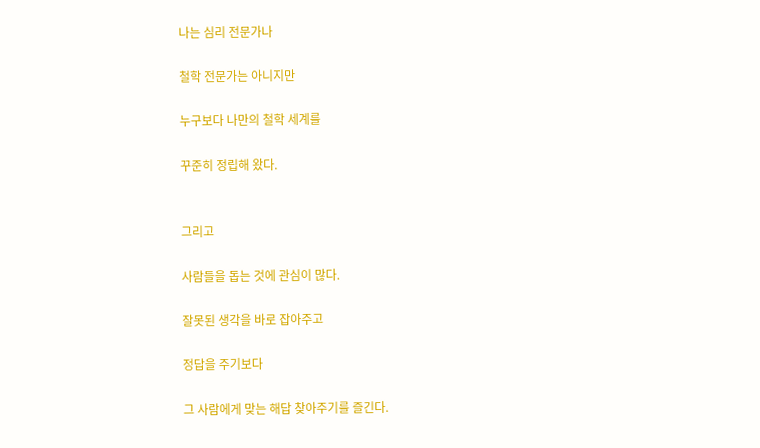나는 심리 전문가나

철학 전문가는 아니지만

누구보다 나만의 철학 세계를

꾸준히 정립해 왔다.


그리고

사람들을 돕는 것에 관심이 많다.

잘못된 생각을 바로 잡아주고

정답을 주기보다

그 사람에게 맞는 해답 찾아주기를 즐긴다.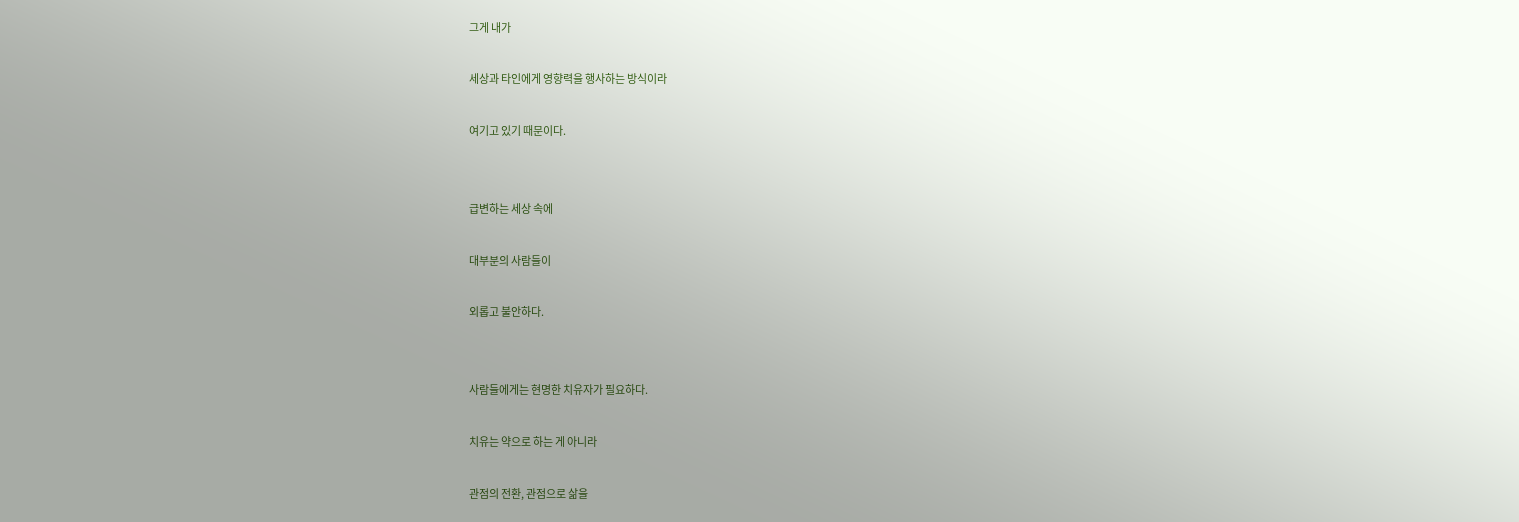그게 내가

세상과 타인에게 영향력을 행사하는 방식이라

여기고 있기 때문이다.


급변하는 세상 속에

대부분의 사람들이

외롭고 불안하다.


사람들에게는 현명한 치유자가 필요하다.

치유는 약으로 하는 게 아니라

관점의 전환, 관점으로 삶을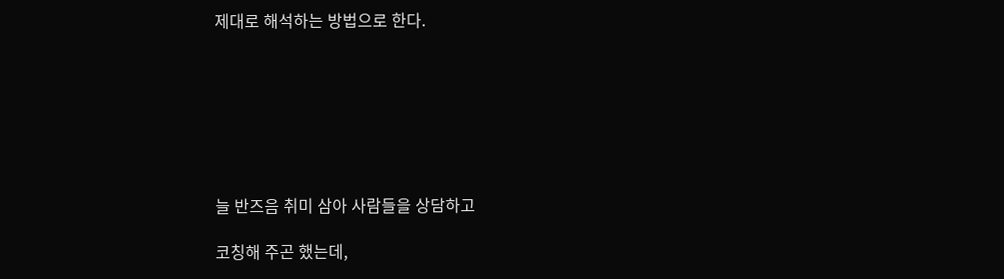제대로 해석하는 방법으로 한다.







늘 반즈음 취미 삼아 사람들을 상담하고

코칭해 주곤 했는데,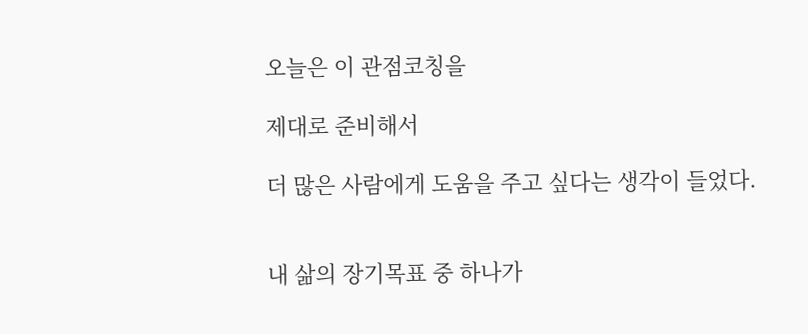오늘은 이 관점코칭을

제대로 준비해서

더 많은 사람에게 도움을 주고 싶다는 생각이 들었다.


내 삶의 장기목표 중 하나가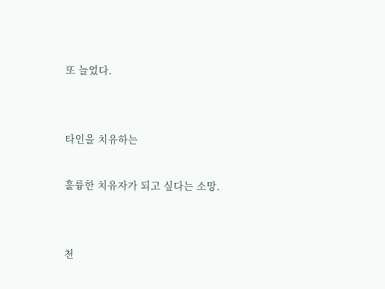또 늘었다.


타인을 치유하는

훌륭한 치유자가 되고 싶다는 소망.


천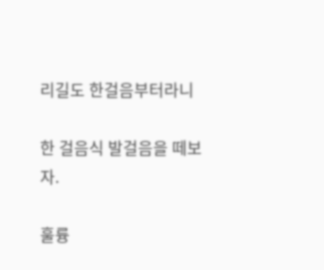리길도 한걸음부터라니

한 걸음식 발걸음을 떼보자.

훌륭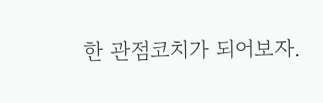한 관점코치가 되어보자.